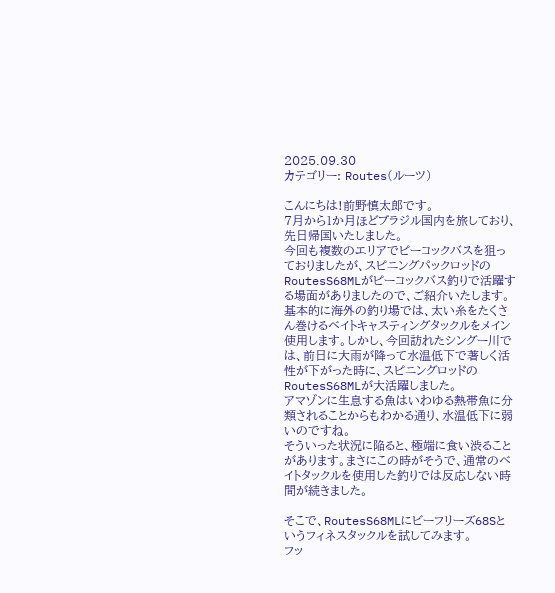2025.09.30
カテゴリー: Routes(ルーツ)

こんにちは!前野慎太郎です。
7月から1か月ほどブラジル国内を旅しており、先日帰国いたしました。
今回も複数のエリアでピーコックバスを狙っておりましたが、スピニングパックロッドのRoutesS68MLがピーコックバス釣りで活躍する場面がありましたので、ご紹介いたします。
基本的に海外の釣り場では、太い糸をたくさん巻けるベイトキャスティングタックルをメイン使用します。しかし、今回訪れたシングー川では、前日に大雨が降って水温低下で著しく活性が下がった時に、スピニングロッドのRoutesS68MLが大活躍しました。
アマゾンに生息する魚はいわゆる熱帯魚に分類されることからもわかる通り、水温低下に弱いのですね。
そういった状況に陥ると、極端に食い渋ることがあります。まさにこの時がそうで、通常のベイトタックルを使用した釣りでは反応しない時間が続きました。

そこで、RoutesS68MLにビーフリーズ68Sというフィネスタックルを試してみます。
フッ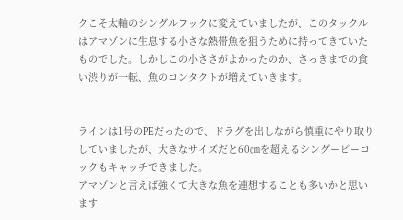クこそ太軸のシングルフックに変えていましたが、このタックルはアマゾンに生息する小さな熱帯魚を狙うために持ってきていたものでした。しかしこの小ささがよかったのか、さっきまでの食い渋りが一転、魚のコンタクトが増えていきます。


ラインは1号のPEだったので、ドラグを出しながら慎重にやり取りしていましたが、大きなサイズだと60㎝を超えるシングーピーコックもキャッチできました。
アマゾンと言えば強くて大きな魚を連想することも多いかと思います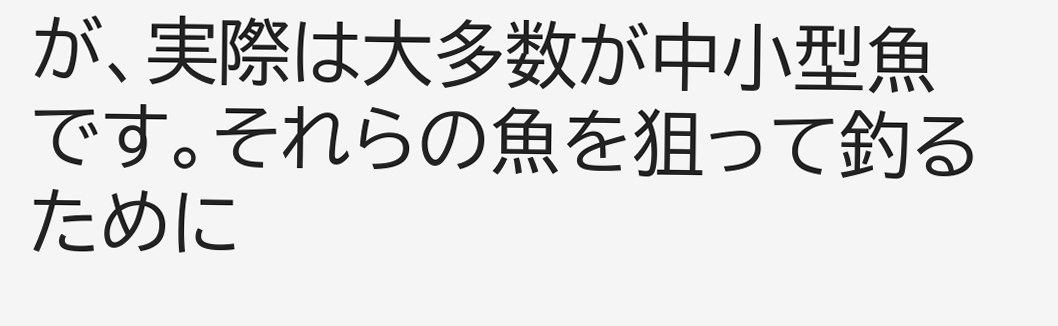が、実際は大多数が中小型魚です。それらの魚を狙って釣るために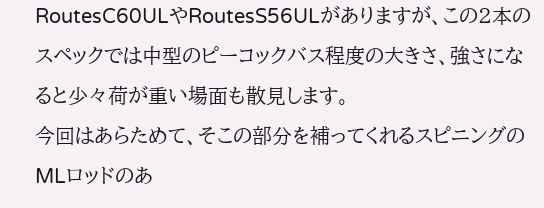RoutesC60ULやRoutesS56ULがありますが、この2本のスペックでは中型のピーコックバス程度の大きさ、強さになると少々荷が重い場面も散見します。
今回はあらためて、そこの部分を補ってくれるスピニングのMLロッドのあ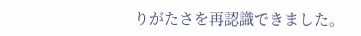りがたさを再認識できました。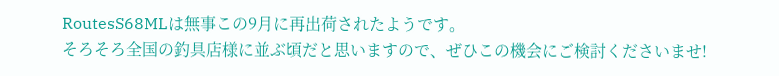RoutesS68MLは無事この9月に再出荷されたようです。
そろそろ全国の釣具店様に並ぶ頃だと思いますので、ぜひこの機会にご検討くださいませ!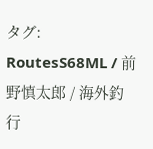タグ: RoutesS68ML / 前野慎太郎 / 海外釣行